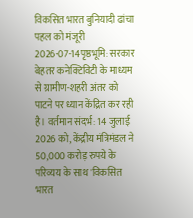विकसित भारत बुनियादी ढांचा पहल को मंजूरी
2026-07-14पृष्ठभूमि: सरकार बेहतर कनेक्टिविटी के माध्यम से ग्रामीण-शहरी अंतर को पाटने पर ध्यान केंद्रित कर रही है। वर्तमान संदर्भ: 14 जुलाई 2026 को, केंद्रीय मंत्रिमंडल ने 50,000 करोड़ रुपये के परिव्यय के साथ 'विकसित भारत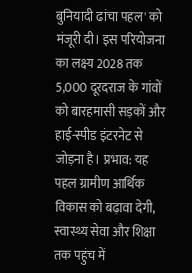बुनियादी ढांचा पहल' को मंजूरी दी। इस परियोजना का लक्ष्य 2028 तक 5,000 दूरदराज के गांवों को बारहमासी सड़कों और हाई-स्पीड इंटरनेट से जोड़ना है। प्रभाव: यह पहल ग्रामीण आर्थिक विकास को बढ़ावा देगी, स्वास्थ्य सेवा और शिक्षा तक पहुंच में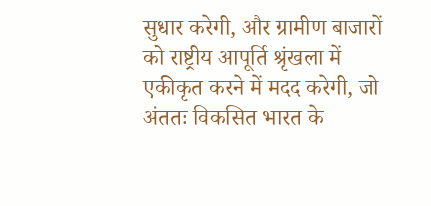सुधार करेगी, और ग्रामीण बाजारों को राष्ट्रीय आपूर्ति श्रृंखला में एकीकृत करने में मदद करेगी, जो अंततः विकसित भारत के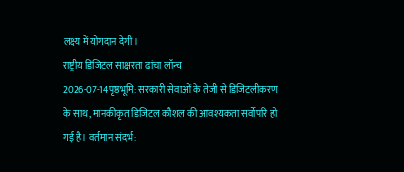लक्ष्य में योगदान देगी।
राष्ट्रीय डिजिटल साक्षरता ढांचा लॉन्च
2026-07-14पृष्ठभूमि: सरकारी सेवाओं के तेजी से डिजिटलीकरण के साथ, मानकीकृत डिजिटल कौशल की आवश्यकता सर्वोपरि हो गई है। वर्तमान संदर्भ: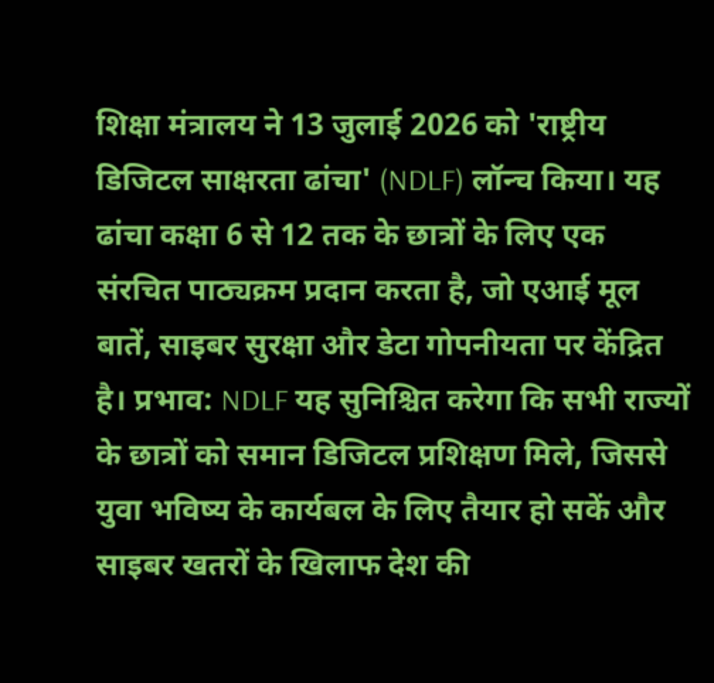शिक्षा मंत्रालय ने 13 जुलाई 2026 को 'राष्ट्रीय डिजिटल साक्षरता ढांचा' (NDLF) लॉन्च किया। यह ढांचा कक्षा 6 से 12 तक के छात्रों के लिए एक संरचित पाठ्यक्रम प्रदान करता है, जो एआई मूल बातें, साइबर सुरक्षा और डेटा गोपनीयता पर केंद्रित है। प्रभाव: NDLF यह सुनिश्चित करेगा कि सभी राज्यों के छात्रों को समान डिजिटल प्रशिक्षण मिले, जिससे युवा भविष्य के कार्यबल के लिए तैयार हो सकें और साइबर खतरों के खिलाफ देश की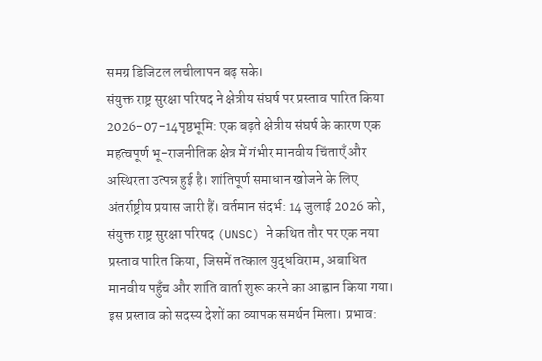समग्र डिजिटल लचीलापन बढ़ सके।
संयुक्त राष्ट्र सुरक्षा परिषद ने क्षेत्रीय संघर्ष पर प्रस्ताव पारित किया
2026-07-14पृष्ठभूमि: एक बढ़ते क्षेत्रीय संघर्ष के कारण एक महत्वपूर्ण भू-राजनीतिक क्षेत्र में गंभीर मानवीय चिंताएँ और अस्थिरता उत्पन्न हुई है। शांतिपूर्ण समाधान खोजने के लिए अंतर्राष्ट्रीय प्रयास जारी हैं। वर्तमान संदर्भ: 14 जुलाई 2026 को, संयुक्त राष्ट्र सुरक्षा परिषद (UNSC) ने कथित तौर पर एक नया प्रस्ताव पारित किया, जिसमें तत्काल युद्धविराम, अबाधित मानवीय पहुँच और शांति वार्ता शुरू करने का आह्वान किया गया। इस प्रस्ताव को सदस्य देशों का व्यापक समर्थन मिला। प्रभाव: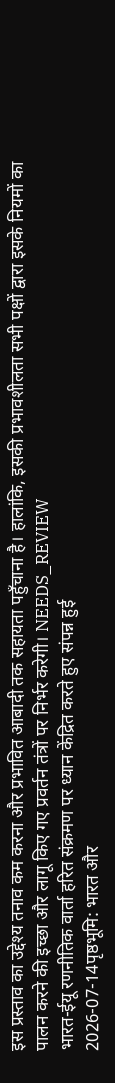इस प्रस्ताव का उद्देश्य तनाव कम करना और प्रभावित आबादी तक सहायता पहुँचाना है। हालांकि, इसकी प्रभावशीलता सभी पक्षों द्वारा इसके नियमों का पालन करने की इच्छा और लागू किए गए प्रवर्तन तंत्रों पर निर्भर करेगी। NEEDS_REVIEW
भारत-ईयू रणनीतिक वार्ता हरित संक्रमण पर ध्यान केंद्रित करते हुए संपन्न हुई
2026-07-14पृष्ठभूमि: भारत और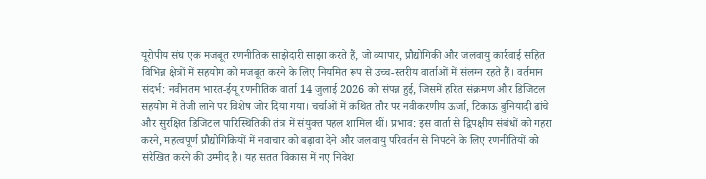यूरोपीय संघ एक मजबूत रणनीतिक साझेदारी साझा करते हैं, जो व्यापार, प्रौद्योगिकी और जलवायु कार्रवाई सहित विभिन्न क्षेत्रों में सहयोग को मजबूत करने के लिए नियमित रूप से उच्च-स्तरीय वार्ताओं में संलग्न रहते हैं। वर्तमान संदर्भ: नवीनतम भारत-ईयू रणनीतिक वार्ता 14 जुलाई 2026 को संपन्न हुई, जिसमें हरित संक्रमण और डिजिटल सहयोग में तेजी लाने पर विशेष जोर दिया गया। चर्चाओं में कथित तौर पर नवीकरणीय ऊर्जा, टिकाऊ बुनियादी ढांचे और सुरक्षित डिजिटल पारिस्थितिकी तंत्र में संयुक्त पहल शामिल थीं। प्रभाव: इस वार्ता से द्विपक्षीय संबंधों को गहरा करने, महत्वपूर्ण प्रौद्योगिकियों में नवाचार को बढ़ावा देने और जलवायु परिवर्तन से निपटने के लिए रणनीतियों को संरेखित करने की उम्मीद है। यह सतत विकास में नए निवेश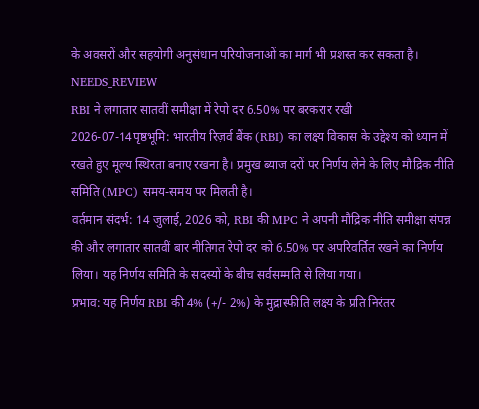के अवसरों और सहयोगी अनुसंधान परियोजनाओं का मार्ग भी प्रशस्त कर सकता है। NEEDS_REVIEW
RBI ने लगातार सातवीं समीक्षा में रेपो दर 6.50% पर बरकरार रखी
2026-07-14पृष्ठभूमि: भारतीय रिज़र्व बैंक (RBI) का लक्ष्य विकास के उद्देश्य को ध्यान में रखते हुए मूल्य स्थिरता बनाए रखना है। प्रमुख ब्याज दरों पर निर्णय लेने के लिए मौद्रिक नीति समिति (MPC) समय-समय पर मिलती है।
वर्तमान संदर्भ: 14 जुलाई, 2026 को, RBI की MPC ने अपनी मौद्रिक नीति समीक्षा संपन्न की और लगातार सातवीं बार नीतिगत रेपो दर को 6.50% पर अपरिवर्तित रखने का निर्णय लिया। यह निर्णय समिति के सदस्यों के बीच सर्वसम्मति से लिया गया।
प्रभाव: यह निर्णय RBI की 4% (+/- 2%) के मुद्रास्फीति लक्ष्य के प्रति निरंतर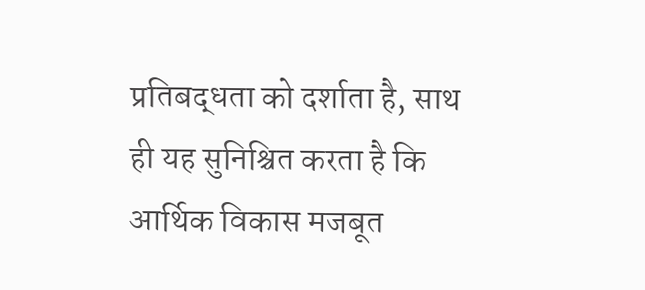प्रतिबद्धता को दर्शाता है, साथ ही यह सुनिश्चित करता है कि आर्थिक विकास मजबूत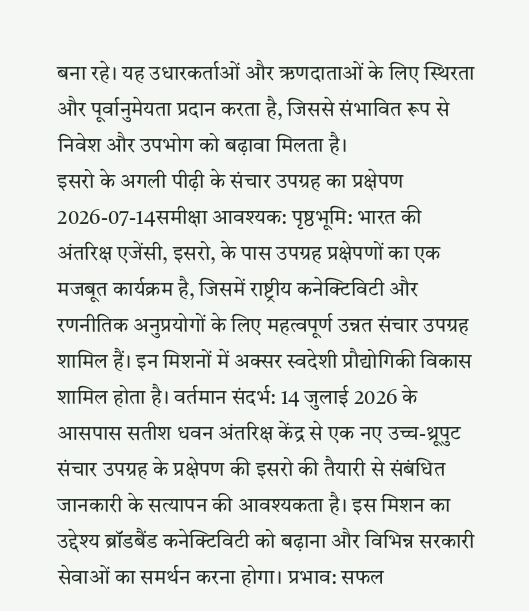बना रहे। यह उधारकर्ताओं और ऋणदाताओं के लिए स्थिरता और पूर्वानुमेयता प्रदान करता है, जिससे संभावित रूप से निवेश और उपभोग को बढ़ावा मिलता है।
इसरो के अगली पीढ़ी के संचार उपग्रह का प्रक्षेपण
2026-07-14समीक्षा आवश्यक: पृष्ठभूमि: भारत की अंतरिक्ष एजेंसी, इसरो, के पास उपग्रह प्रक्षेपणों का एक मजबूत कार्यक्रम है, जिसमें राष्ट्रीय कनेक्टिविटी और रणनीतिक अनुप्रयोगों के लिए महत्वपूर्ण उन्नत संचार उपग्रह शामिल हैं। इन मिशनों में अक्सर स्वदेशी प्रौद्योगिकी विकास शामिल होता है। वर्तमान संदर्भ: 14 जुलाई 2026 के आसपास सतीश धवन अंतरिक्ष केंद्र से एक नए उच्च-थ्रूपुट संचार उपग्रह के प्रक्षेपण की इसरो की तैयारी से संबंधित जानकारी के सत्यापन की आवश्यकता है। इस मिशन का उद्देश्य ब्रॉडबैंड कनेक्टिविटी को बढ़ाना और विभिन्न सरकारी सेवाओं का समर्थन करना होगा। प्रभाव: सफल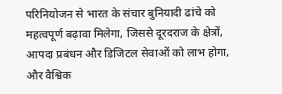परिनियोजन से भारत के संचार बुनियादी ढांचे को महत्वपूर्ण बढ़ावा मिलेगा, जिससे दूरदराज के क्षेत्रों, आपदा प्रबंधन और डिजिटल सेवाओं को लाभ होगा, और वैश्विक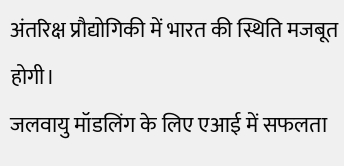अंतरिक्ष प्रौद्योगिकी में भारत की स्थिति मजबूत होगी।
जलवायु मॉडलिंग के लिए एआई में सफलता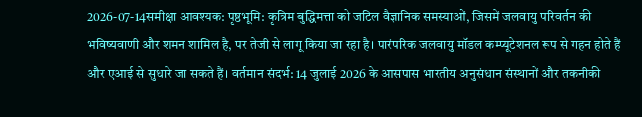2026-07-14समीक्षा आवश्यक: पृष्ठभूमि: कृत्रिम बुद्धिमत्ता को जटिल वैज्ञानिक समस्याओं, जिसमें जलवायु परिवर्तन की भविष्यवाणी और शमन शामिल है, पर तेजी से लागू किया जा रहा है। पारंपरिक जलवायु मॉडल कम्प्यूटेशनल रूप से गहन होते हैं और एआई से सुधारे जा सकते हैं। वर्तमान संदर्भ: 14 जुलाई 2026 के आसपास भारतीय अनुसंधान संस्थानों और तकनीकी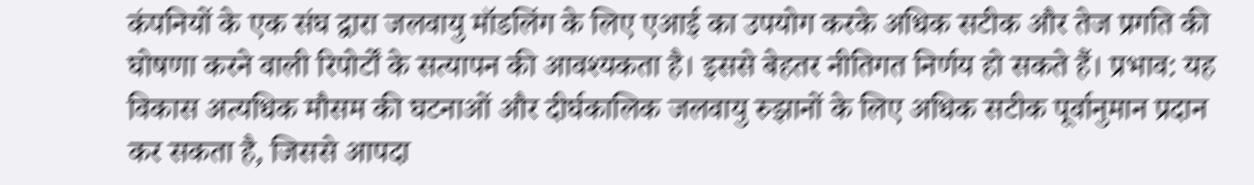कंपनियों के एक संघ द्वारा जलवायु मॉडलिंग के लिए एआई का उपयोग करके अधिक सटीक और तेज प्रगति की घोषणा करने वाली रिपोर्टों के सत्यापन की आवश्यकता है। इससे बेहतर नीतिगत निर्णय हो सकते हैं। प्रभाव: यह विकास अत्यधिक मौसम की घटनाओं और दीर्घकालिक जलवायु रुझानों के लिए अधिक सटीक पूर्वानुमान प्रदान कर सकता है, जिससे आपदा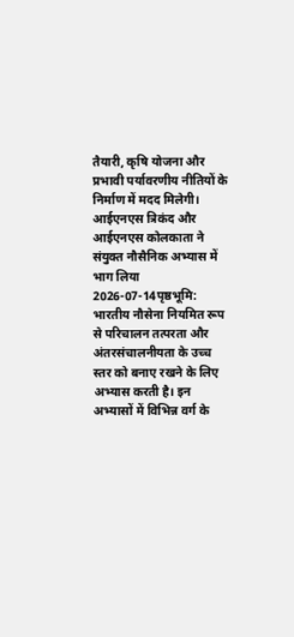तैयारी, कृषि योजना और प्रभावी पर्यावरणीय नीतियों के निर्माण में मदद मिलेगी।
आईएनएस त्रिकंद और आईएनएस कोलकाता ने संयुक्त नौसैनिक अभ्यास में भाग लिया
2026-07-14पृष्ठभूमि: भारतीय नौसेना नियमित रूप से परिचालन तत्परता और अंतरसंचालनीयता के उच्च स्तर को बनाए रखने के लिए अभ्यास करती है। इन अभ्यासों में विभिन्न वर्ग के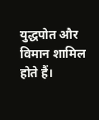युद्धपोत और विमान शामिल होते हैं।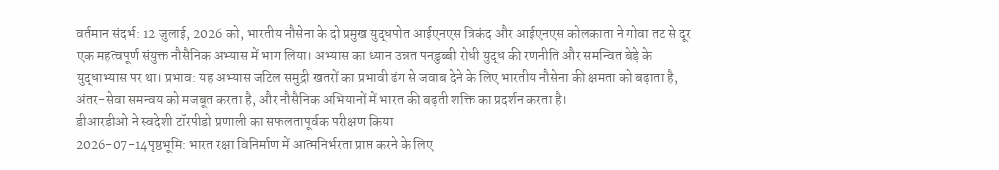वर्तमान संदर्भ: 12 जुलाई, 2026 को, भारतीय नौसेना के दो प्रमुख युद्धपोत आईएनएस त्रिकंद और आईएनएस कोलकाता ने गोवा तट से दूर एक महत्वपूर्ण संयुक्त नौसैनिक अभ्यास में भाग लिया। अभ्यास का ध्यान उन्नत पनडुब्बी रोधी युद्ध की रणनीति और समन्वित बेड़े के युद्धाभ्यास पर था। प्रभाव: यह अभ्यास जटिल समुद्री खतरों का प्रभावी ढंग से जवाब देने के लिए भारतीय नौसेना की क्षमता को बढ़ाता है, अंतर-सेवा समन्वय को मजबूत करता है, और नौसैनिक अभियानों में भारत की बढ़ती शक्ति का प्रदर्शन करता है।
डीआरडीओ ने स्वदेशी टॉरपीडो प्रणाली का सफलतापूर्वक परीक्षण किया
2026-07-14पृष्ठभूमि: भारत रक्षा विनिर्माण में आत्मनिर्भरता प्राप्त करने के लिए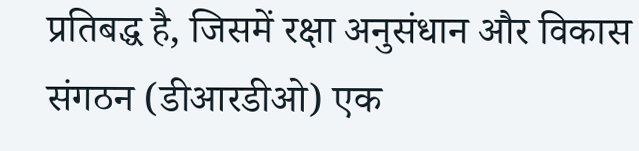प्रतिबद्ध है, जिसमें रक्षा अनुसंधान और विकास संगठन (डीआरडीओ) एक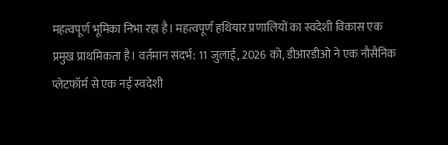महत्वपूर्ण भूमिका निभा रहा है। महत्वपूर्ण हथियार प्रणालियों का स्वदेशी विकास एक प्रमुख प्राथमिकता है। वर्तमान संदर्भ: 11 जुलाई, 2026 को, डीआरडीओ ने एक नौसैनिक प्लेटफॉर्म से एक नई स्वदेशी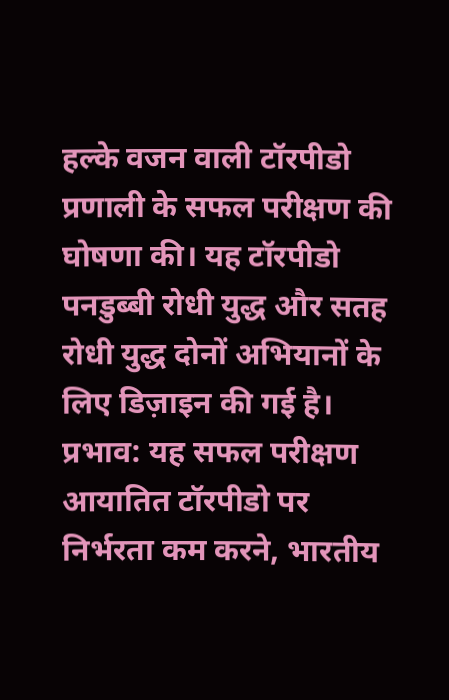हल्के वजन वाली टॉरपीडो प्रणाली के सफल परीक्षण की घोषणा की। यह टॉरपीडो पनडुब्बी रोधी युद्ध और सतह रोधी युद्ध दोनों अभियानों के लिए डिज़ाइन की गई है। प्रभाव: यह सफल परीक्षण आयातित टॉरपीडो पर निर्भरता कम करने, भारतीय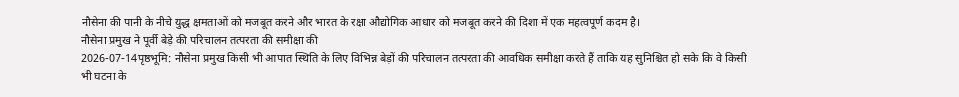नौसेना की पानी के नीचे युद्ध क्षमताओं को मजबूत करने और भारत के रक्षा औद्योगिक आधार को मजबूत करने की दिशा में एक महत्वपूर्ण कदम है।
नौसेना प्रमुख ने पूर्वी बेड़े की परिचालन तत्परता की समीक्षा की
2026-07-14पृष्ठभूमि: नौसेना प्रमुख किसी भी आपात स्थिति के लिए विभिन्न बेड़ों की परिचालन तत्परता की आवधिक समीक्षा करते हैं ताकि यह सुनिश्चित हो सके कि वे किसी भी घटना के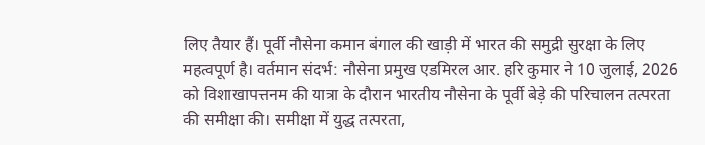लिए तैयार हैं। पूर्वी नौसेना कमान बंगाल की खाड़ी में भारत की समुद्री सुरक्षा के लिए महत्वपूर्ण है। वर्तमान संदर्भ: नौसेना प्रमुख एडमिरल आर. हरि कुमार ने 10 जुलाई, 2026 को विशाखापत्तनम की यात्रा के दौरान भारतीय नौसेना के पूर्वी बेड़े की परिचालन तत्परता की समीक्षा की। समीक्षा में युद्ध तत्परता,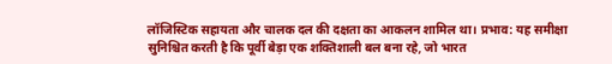लॉजिस्टिक सहायता और चालक दल की दक्षता का आकलन शामिल था। प्रभाव: यह समीक्षा सुनिश्चित करती है कि पूर्वी बेड़ा एक शक्तिशाली बल बना रहे, जो भारत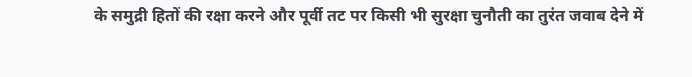के समुद्री हितों की रक्षा करने और पूर्वी तट पर किसी भी सुरक्षा चुनौती का तुरंत जवाब देने में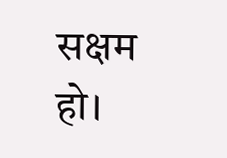सक्षम हो।